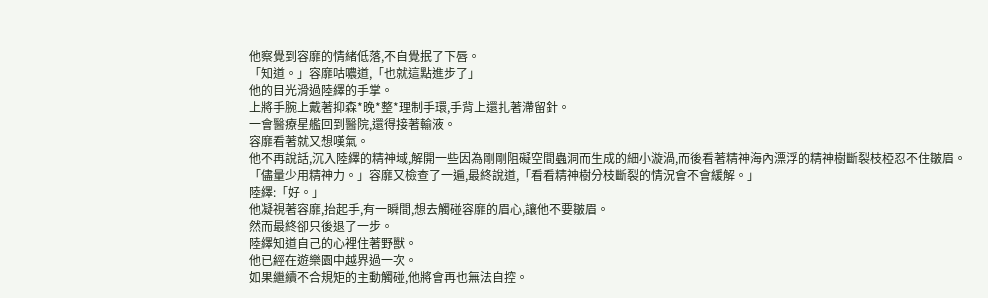他察覺到容靡的情緒低落,不自覺抿了下唇。
「知道。」容靡咕噥道,「也就這點進步了」
他的目光滑過陸繹的手掌。
上將手腕上戴著抑森*晚*整*理制手環,手背上還扎著滯留針。
一會醫療星艦回到醫院,還得接著輸液。
容靡看著就又想嘆氣。
他不再說話,沉入陸繹的精神域,解開一些因為剛剛阻礙空間蟲洞而生成的細小漩渦,而後看著精神海內漂浮的精神樹斷裂枝椏忍不住皺眉。
「儘量少用精神力。」容靡又檢查了一遍,最終說道,「看看精神樹分枝斷裂的情況會不會緩解。」
陸繹:「好。」
他凝視著容靡,抬起手,有一瞬間,想去觸碰容靡的眉心,讓他不要皺眉。
然而最終卻只後退了一步。
陸繹知道自己的心裡住著野獸。
他已經在遊樂園中越界過一次。
如果繼續不合規矩的主動觸碰,他將會再也無法自控。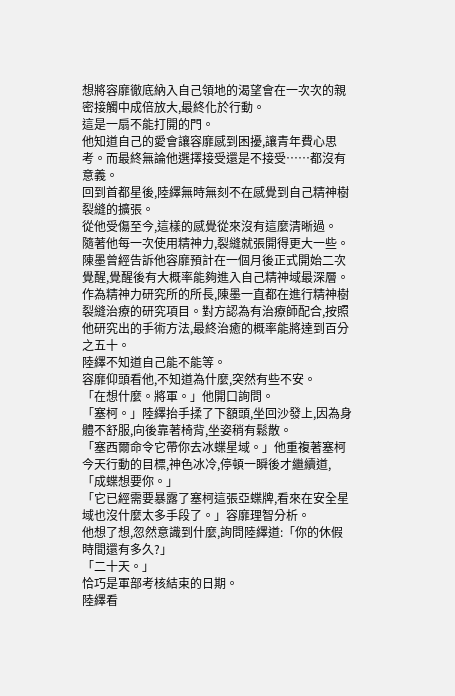想將容靡徹底納入自己領地的渴望會在一次次的親密接觸中成倍放大,最終化於行動。
這是一扇不能打開的門。
他知道自己的愛會讓容靡感到困擾,讓青年費心思考。而最終無論他選擇接受還是不接受……都沒有意義。
回到首都星後,陸繹無時無刻不在感覺到自己精神樹裂縫的擴張。
從他受傷至今,這樣的感覺從來沒有這麼清晰過。
隨著他每一次使用精神力,裂縫就張開得更大一些。
陳墨曾經告訴他容靡預計在一個月後正式開始二次覺醒,覺醒後有大概率能夠進入自己精神域最深層。
作為精神力研究所的所長,陳墨一直都在進行精神樹裂縫治療的研究項目。對方認為有治療師配合,按照他研究出的手術方法,最終治癒的概率能將達到百分之五十。
陸繹不知道自己能不能等。
容靡仰頭看他,不知道為什麼,突然有些不安。
「在想什麼。將軍。」他開口詢問。
「塞柯。」陸繹抬手揉了下額頭,坐回沙發上,因為身體不舒服,向後靠著椅背,坐姿稍有鬆散。
「塞西爾命令它帶你去冰蝶星域。」他重複著塞柯今天行動的目標,神色冰冷,停頓一瞬後才繼續道,「成蝶想要你。」
「它已經需要暴露了塞柯這張亞蝶牌,看來在安全星域也沒什麼太多手段了。」容靡理智分析。
他想了想,忽然意識到什麼,詢問陸繹道:「你的休假時間還有多久?」
「二十天。」
恰巧是軍部考核結束的日期。
陸繹看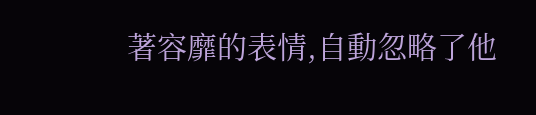著容靡的表情,自動忽略了他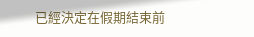已經決定在假期結束前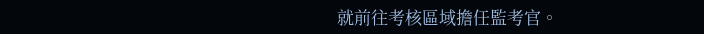就前往考核區域擔任監考官。